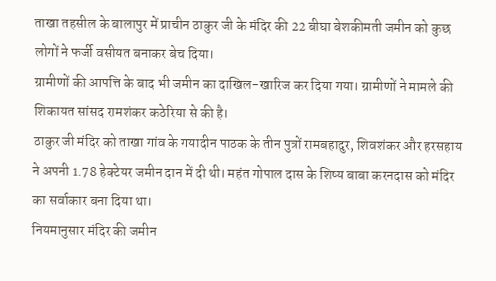ताखा तहसील के बालापुर में प्राचीन ठाकुर जी के मंदिर की 22 बीघा बेशकीमती जमीन को कुछ लोगों ने फर्जी वसीयत बनाकर बेच दिया।
ग्रामीणों की आपत्ति के बाद भी जमीन का दाखिल-खारिज कर दिया गया। ग्रामीणों ने मामले की शिकायत सांसद रामशंकर कठेरिया से की है।
ठाकुर जी मंदिर को ताखा गांव के गयादीन पाठक के तीन पुत्रों रामबहादुर, शिवशंकर और हरसहाय ने अपनी 1.78 हेक्टेयर जमीन दान में दी थी। महंत गोपाल दास के शिष्य बाबा करनदास को मंदिर का सर्वाकार बना दिया था।
नियमानुसार मंदिर की जमीन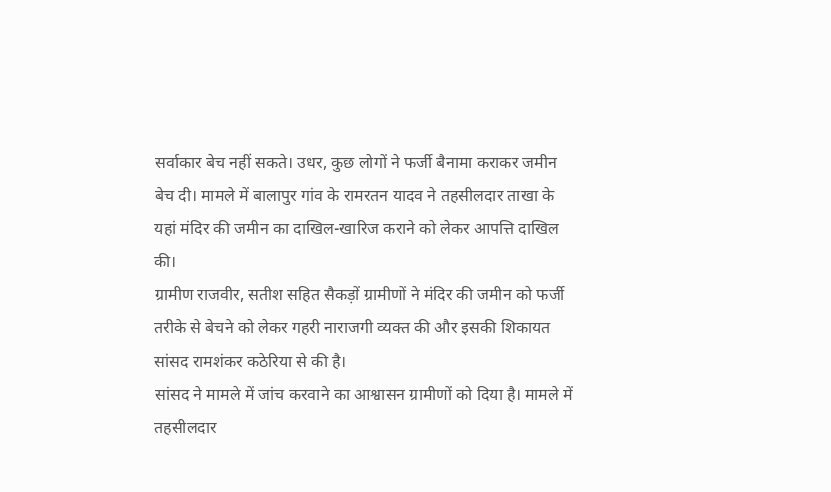सर्वाकार बेच नहीं सकते। उधर, कुछ लोगों ने फर्जी बैनामा कराकर जमीन बेच दी। मामले में बालापुर गांव के रामरतन यादव ने तहसीलदार ताखा के यहां मंदिर की जमीन का दाखिल-खारिज कराने को लेकर आपत्ति दाखिल की।
ग्रामीण राजवीर, सतीश सहित सैकड़ों ग्रामीणों ने मंदिर की जमीन को फर्जी तरीके से बेचने को लेकर गहरी नाराजगी व्यक्त की और इसकी शिकायत सांसद रामशंकर कठेरिया से की है।
सांसद ने मामले में जांच करवाने का आश्वासन ग्रामीणों को दिया है। मामले में तहसीलदार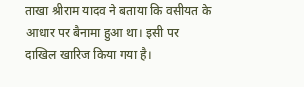ताखा श्रीराम यादव ने बताया कि वसीयत के आधार पर बैनामा हुआ था। इसी पर दाखिल खारिज किया गया है।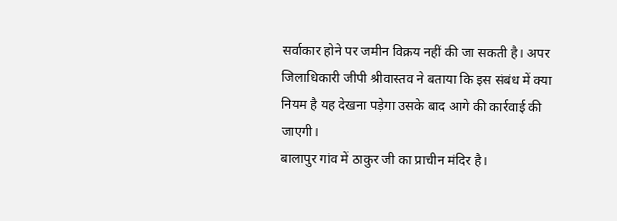सर्वाकार होने पर जमीन विक्रय नहीं की जा सकती है। अपर जिलाधिकारी जीपी श्रीवास्तव ने बताया कि इस संबंध में क्या नियम है यह देखना पड़ेगा उसके बाद आगे की कार्रवाई की जाएगी।
बालापुर गांव में ठाकुर जी का प्राचीन मंदिर है।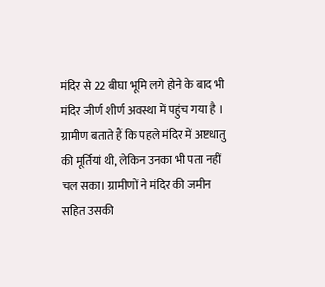मंदिर से 22 बीघा भूमि लगे होने के बाद भी मंदिर जीर्ण शीर्ण अवस्था में पहुंच गया है ।
ग्रामीण बताते हैं कि पहले मंदिर में अष्टधातु की मूर्तियां थी, लेकिन उनका भी पता नहीं चल सका। ग्रामीणों ने मंदिर की जमीन सहित उसकी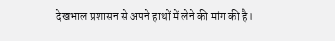देखभाल प्रशासन से अपने हाथों में लेने की मांग की है।